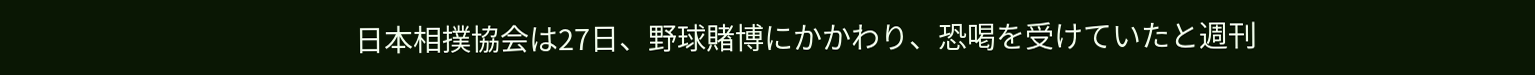日本相撲協会は27日、野球賭博にかかわり、恐喝を受けていたと週刊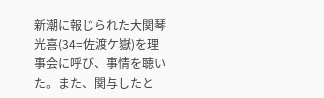新潮に報じられた大関琴光喜(34=佐渡ケ嶽)を理事会に呼び、事情を聴いた。また、関与したと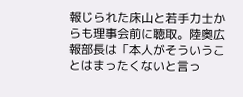報じられた床山と若手力士からも理事会前に聴取。陸奥広報部長は「本人がそういうことはまったくないと言っ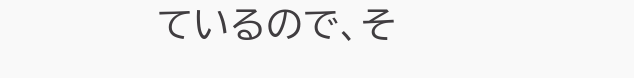ているので、そ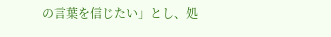の言葉を信じたい」とし、処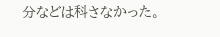分などは科さなかった。